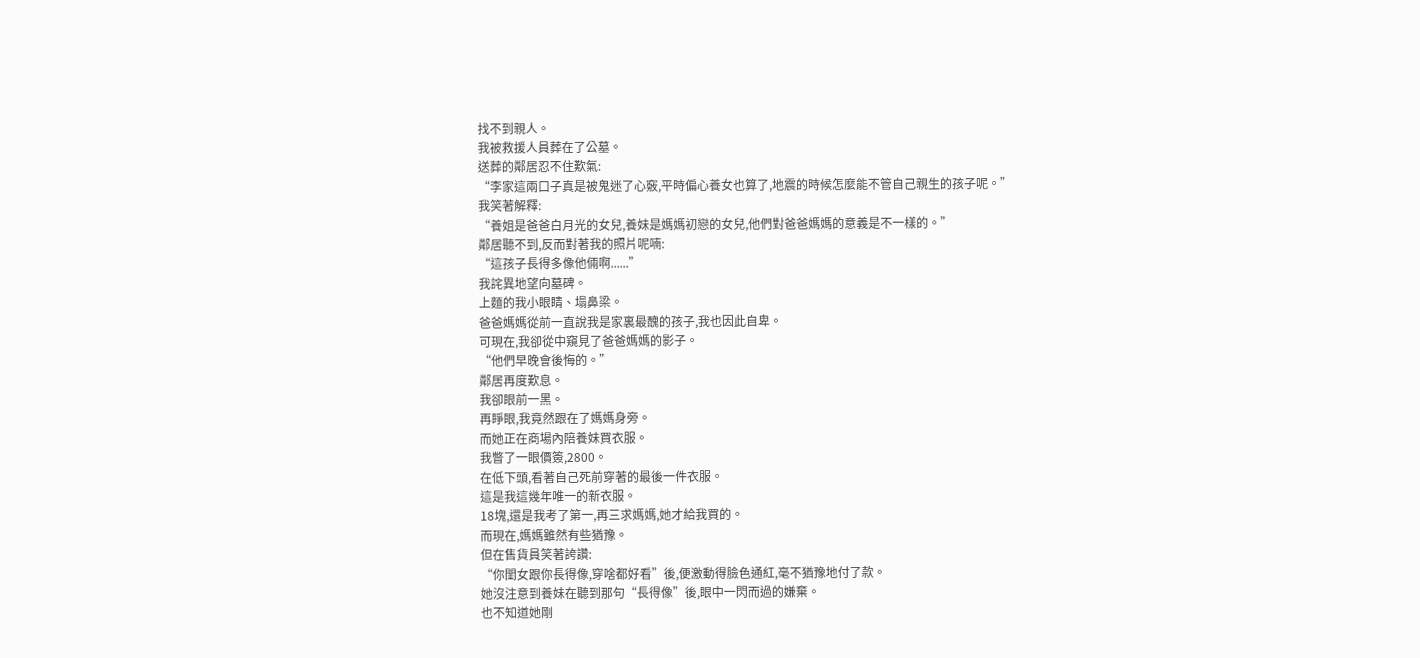找不到親人。
我被救援人員葬在了公墓。
送葬的鄰居忍不住歎氣:
“李家這兩口子真是被鬼迷了心竅,平時偏心養女也算了,地震的時候怎麼能不管自己親生的孩子呢。”
我笑著解釋:
“養姐是爸爸白月光的女兒,養妹是媽媽初戀的女兒,他們對爸爸媽媽的意義是不一樣的。”
鄰居聽不到,反而對著我的照片呢喃:
“這孩子長得多像他倆啊......”
我詫異地望向墓碑。
上麵的我小眼睛、塌鼻梁。
爸爸媽媽從前一直說我是家裏最醜的孩子,我也因此自卑。
可現在,我卻從中窺見了爸爸媽媽的影子。
“他們早晚會後悔的。”
鄰居再度歎息。
我卻眼前一黑。
再睜眼,我竟然跟在了媽媽身旁。
而她正在商場內陪養妹買衣服。
我瞥了一眼價簽,2800。
在低下頭,看著自己死前穿著的最後一件衣服。
這是我這幾年唯一的新衣服。
18塊,還是我考了第一,再三求媽媽,她才給我買的。
而現在,媽媽雖然有些猶豫。
但在售貨員笑著誇讚:
“你閨女跟你長得像,穿啥都好看”後,便激動得臉色通紅,毫不猶豫地付了款。
她沒注意到養妹在聽到那句“長得像”後,眼中一閃而過的嫌棄。
也不知道她剛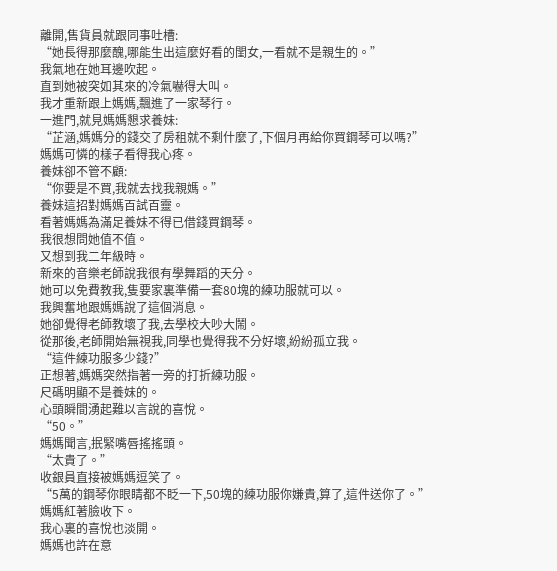離開,售貨員就跟同事吐槽:
“她長得那麼醜,哪能生出這麼好看的閨女,一看就不是親生的。”
我氣地在她耳邊吹起。
直到她被突如其來的冷氣嚇得大叫。
我才重新跟上媽媽,飄進了一家琴行。
一進門,就見媽媽懇求養妹:
“芷涵,媽媽分的錢交了房租就不剩什麼了,下個月再給你買鋼琴可以嗎?”
媽媽可憐的樣子看得我心疼。
養妹卻不管不顧:
“你要是不買,我就去找我親媽。”
養妹這招對媽媽百試百靈。
看著媽媽為滿足養妹不得已借錢買鋼琴。
我很想問她值不值。
又想到我二年級時。
新來的音樂老師說我很有學舞蹈的天分。
她可以免費教我,隻要家裏準備一套80塊的練功服就可以。
我興奮地跟媽媽說了這個消息。
她卻覺得老師教壞了我,去學校大吵大鬧。
從那後,老師開始無視我,同學也覺得我不分好壞,紛紛孤立我。
“這件練功服多少錢?”
正想著,媽媽突然指著一旁的打折練功服。
尺碼明顯不是養妹的。
心頭瞬間湧起難以言說的喜悅。
“50。”
媽媽聞言,抿緊嘴唇搖搖頭。
“太貴了。”
收銀員直接被媽媽逗笑了。
“5萬的鋼琴你眼睛都不眨一下,50塊的練功服你嫌貴,算了,這件送你了。”
媽媽紅著臉收下。
我心裏的喜悅也淡開。
媽媽也許在意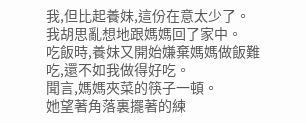我,但比起養妹,這份在意太少了。
我胡思亂想地跟媽媽回了家中。
吃飯時,養妹又開始嫌棄媽媽做飯難吃,還不如我做得好吃。
聞言,媽媽夾菜的筷子一頓。
她望著角落裏擺著的練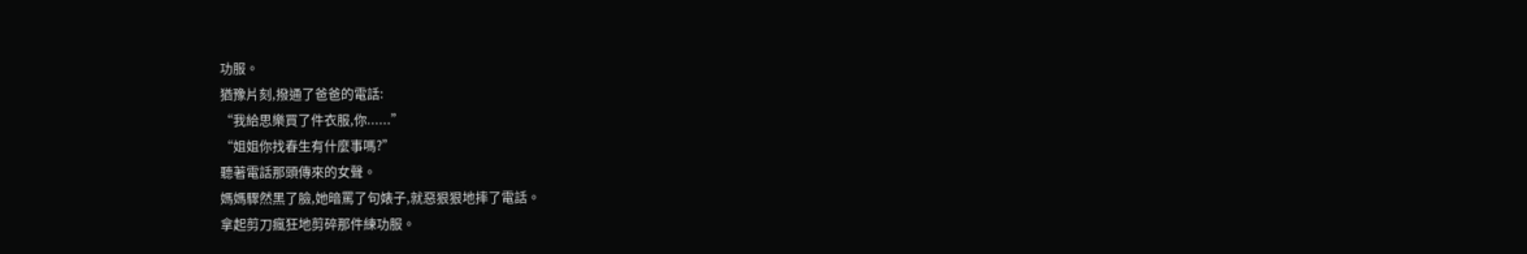功服。
猶豫片刻,撥通了爸爸的電話:
“我給思樂買了件衣服,你......”
“姐姐你找春生有什麼事嗎?”
聽著電話那頭傳來的女聲。
媽媽驟然黑了臉,她暗罵了句婊子,就惡狠狠地摔了電話。
拿起剪刀瘋狂地剪碎那件練功服。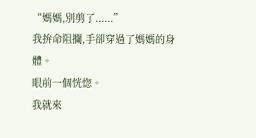“媽媽,別剪了......”
我拚命阻攔,手卻穿過了媽媽的身體。
眼前一個恍惚。
我就來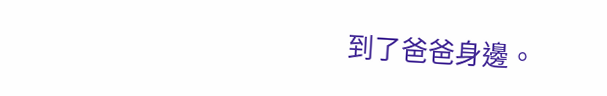到了爸爸身邊。